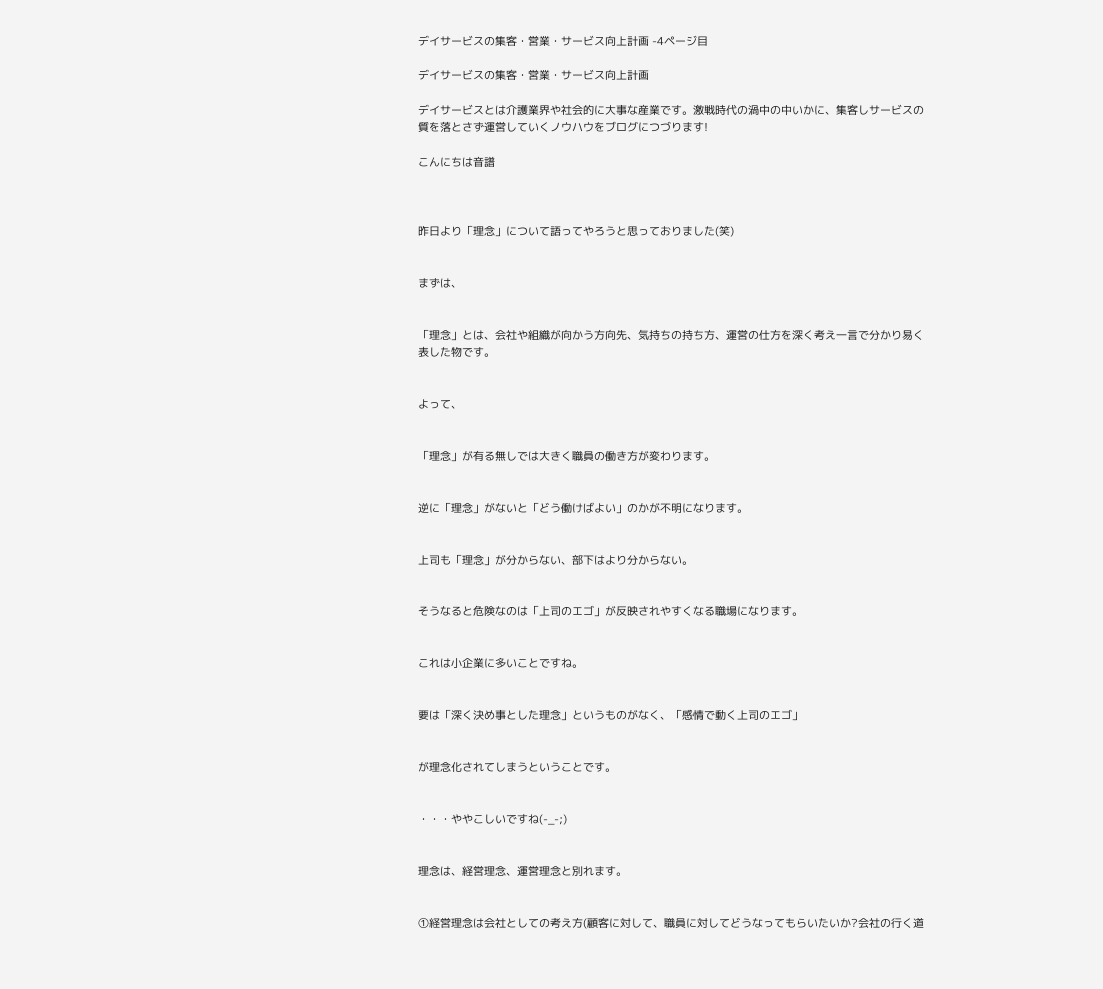デイサービスの集客・営業・サービス向上計画 -4ページ目

デイサービスの集客・営業・サービス向上計画

デイサービスとは介護業界や社会的に大事な産業です。激戦時代の渦中の中いかに、集客しサービスの質を落とさず運営していくノウハウをブログにつづります!

こんにちは音譜



昨日より「理念」について語ってやろうと思っておりました(笑)


まずは、


「理念」とは、会社や組織が向かう方向先、気持ちの持ち方、運営の仕方を深く考え一言で分かり易く表した物です。


よって、


「理念」が有る無しでは大きく職員の働き方が変わります。


逆に「理念」がないと「どう働けばよい」のかが不明になります。


上司も「理念」が分からない、部下はより分からない。


そうなると危険なのは「上司のエゴ」が反映されやすくなる職場になります。


これは小企業に多いことですね。


要は「深く決め事とした理念」というものがなく、「感情で動く上司のエゴ」


が理念化されてしまうということです。


・・・ややこしいですね(-_-;)


理念は、経営理念、運営理念と別れます。


①経営理念は会社としての考え方(顧客に対して、職員に対してどうなってもらいたいか?会社の行く道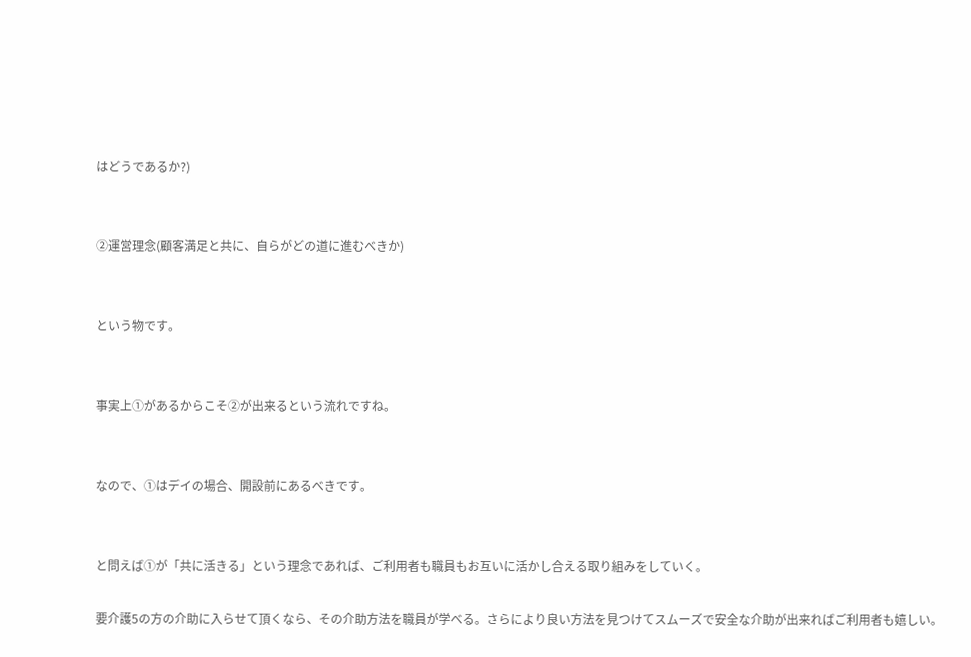はどうであるか?)


②運営理念(顧客満足と共に、自らがどの道に進むべきか)


という物です。


事実上①があるからこそ②が出来るという流れですね。


なので、①はデイの場合、開設前にあるべきです。


と問えば①が「共に活きる」という理念であれば、ご利用者も職員もお互いに活かし合える取り組みをしていく。

要介護5の方の介助に入らせて頂くなら、その介助方法を職員が学べる。さらにより良い方法を見つけてスムーズで安全な介助が出来ればご利用者も嬉しい。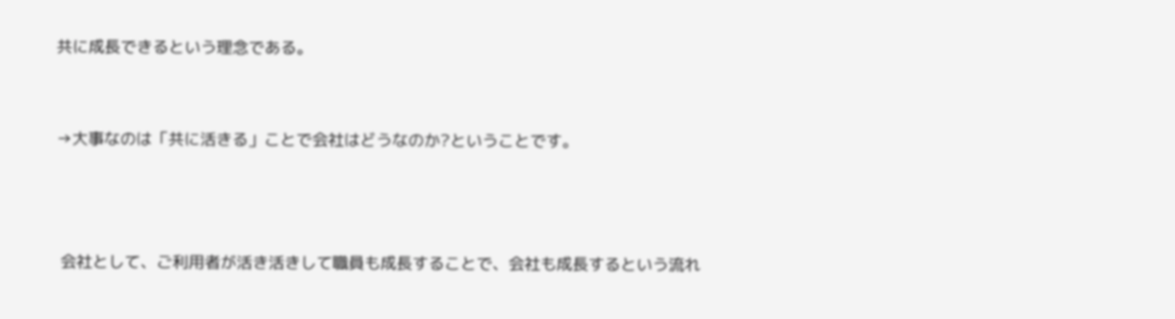共に成長できるという理念である。


→大事なのは「共に活きる」ことで会社はどうなのか?ということです。



 会社として、ご利用者が活き活きして職員も成長することで、会社も成長するという流れ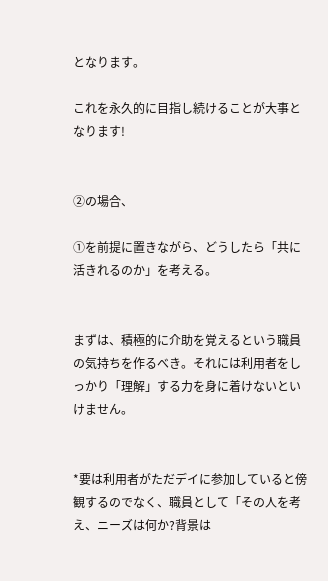となります。

これを永久的に目指し続けることが大事となります!


②の場合、

①を前提に置きながら、どうしたら「共に活きれるのか」を考える。


まずは、積極的に介助を覚えるという職員の気持ちを作るべき。それには利用者をしっかり「理解」する力を身に着けないといけません。


*要は利用者がただデイに参加していると傍観するのでなく、職員として「その人を考え、ニーズは何か?背景は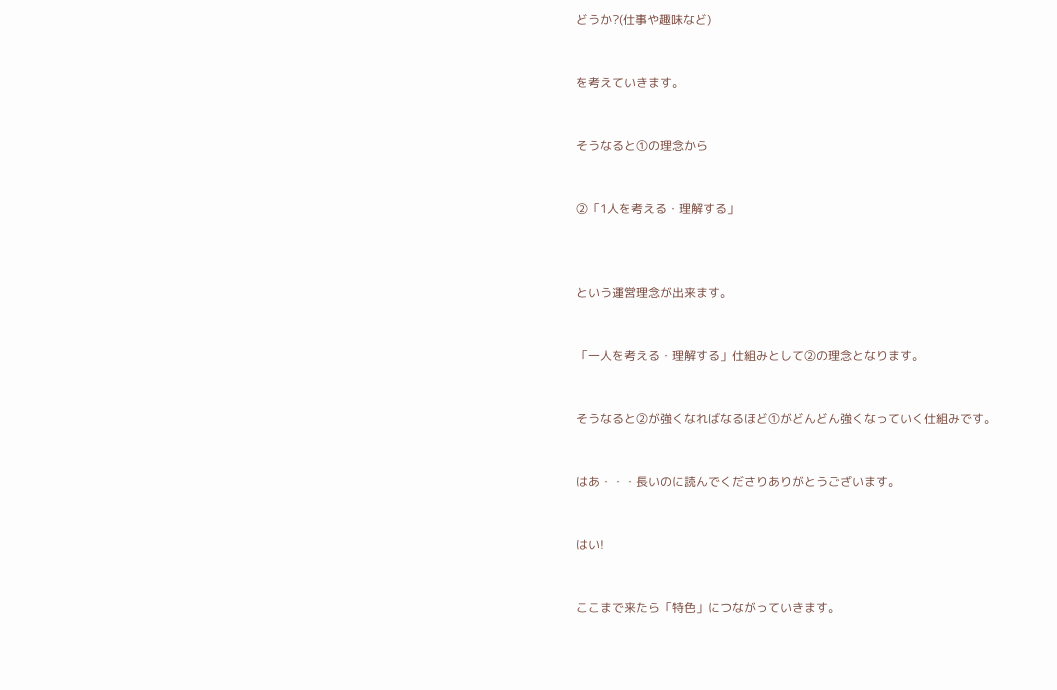どうか?(仕事や趣味など)


を考えていきます。


そうなると①の理念から


②「1人を考える・理解する」



という運営理念が出来ます。


「一人を考える・理解する」仕組みとして②の理念となります。


そうなると②が強くなればなるほど①がどんどん強くなっていく仕組みです。


はあ・・・長いのに読んでくださりありがとうございます。


はい!


ここまで来たら「特色」につながっていきます。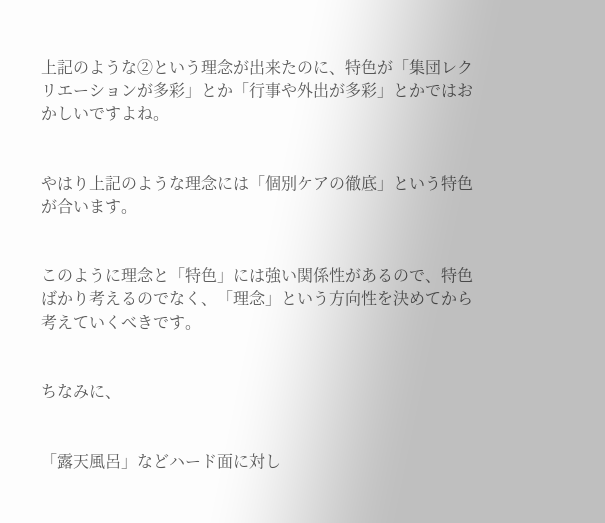上記のような②という理念が出来たのに、特色が「集団レクリエーションが多彩」とか「行事や外出が多彩」とかではおかしいですよね。


やはり上記のような理念には「個別ケアの徹底」という特色が合います。


このように理念と「特色」には強い関係性があるので、特色ばかり考えるのでなく、「理念」という方向性を決めてから考えていくべきです。


ちなみに、


「露天風呂」などハード面に対し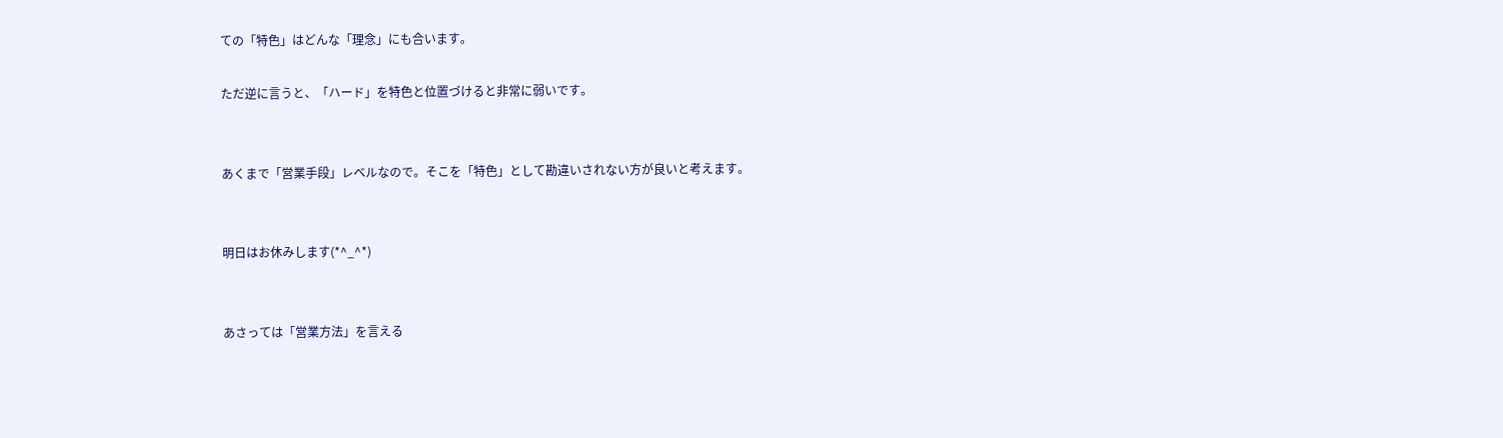ての「特色」はどんな「理念」にも合います。

ただ逆に言うと、「ハード」を特色と位置づけると非常に弱いです。


あくまで「営業手段」レベルなので。そこを「特色」として勘違いされない方が良いと考えます。


明日はお休みします(*^_^*)


あさっては「営業方法」を言える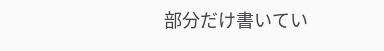部分だけ書いてい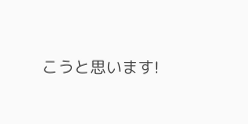こうと思います!